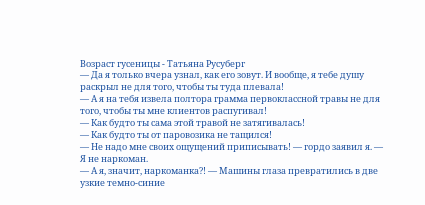Возраст гусеницы - Татьяна Русуберг
— Да я только вчера узнал, как его зовут. И вообще, я тебе душу раскрыл не для того, чтобы ты туда плевала!
— А я на тебя извела полтора грамма первоклассной травы не для того, чтобы ты мне клиентов распугивал!
— Как будто ты сама этой травой не затягивалась!
— Как будто ты от паровозика не тащился!
— Не надо мне своих ощущений приписывать! — гордо заявил я. — Я не наркоман.
— А я, значит, наркоманка?! — Машины глаза превратились в две узкие темно-синие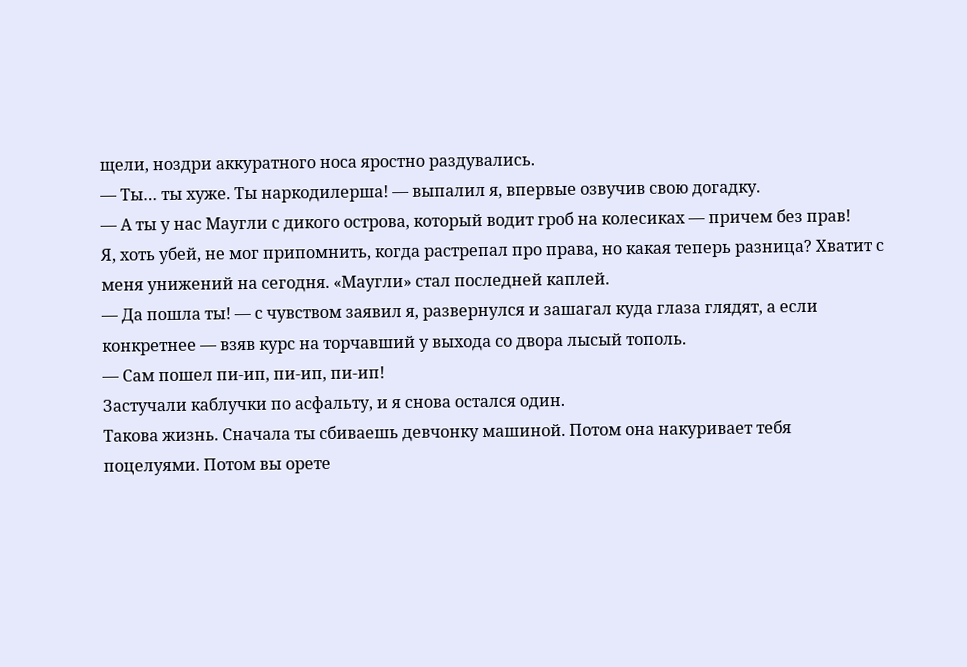щели, ноздри аккуратного носа яростно раздувались.
— Ты… ты хуже. Ты наркодилерша! — выпалил я, впервые озвучив свою догадку.
— А ты у нас Маугли с дикого острова, который водит гроб на колесиках — причем без прав!
Я, хоть убей, не мог припомнить, когда растрепал про права, но какая теперь разница? Хватит с меня унижений на сегодня. «Маугли» стал последней каплей.
— Да пошла ты! — с чувством заявил я, развернулся и зашагал куда глаза глядят, а если конкретнее — взяв курс на торчавший у выхода со двора лысый тополь.
— Сам пошел пи-ип, пи-ип, пи-ип!
Застучали каблучки по асфальту, и я снова остался один.
Такова жизнь. Сначала ты сбиваешь девчонку машиной. Потом она накуривает тебя поцелуями. Потом вы орете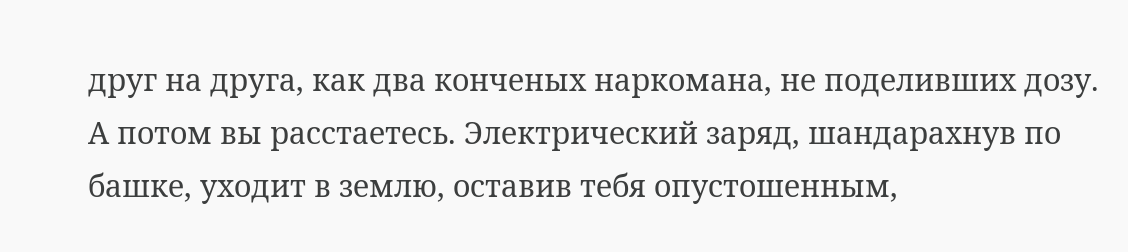друг на друга, как два конченых наркомана, не поделивших дозу. А потом вы расстаетесь. Электрический заряд, шандарахнув по башке, уходит в землю, оставив тебя опустошенным,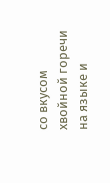со вкусом хвойной горечи на языке и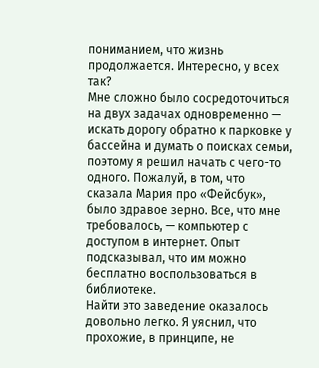пониманием, что жизнь продолжается. Интересно, у всех так?
Мне сложно было сосредоточиться на двух задачах одновременно — искать дорогу обратно к парковке у бассейна и думать о поисках семьи, поэтому я решил начать с чего-то одного. Пожалуй, в том, что сказала Мария про «Фейсбук», было здравое зерно. Все, что мне требовалось, — компьютер с доступом в интернет. Опыт подсказывал, что им можно бесплатно воспользоваться в библиотеке.
Найти это заведение оказалось довольно легко. Я уяснил, что прохожие, в принципе, не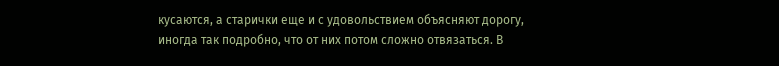кусаются, а старички еще и с удовольствием объясняют дорогу, иногда так подробно, что от них потом сложно отвязаться. В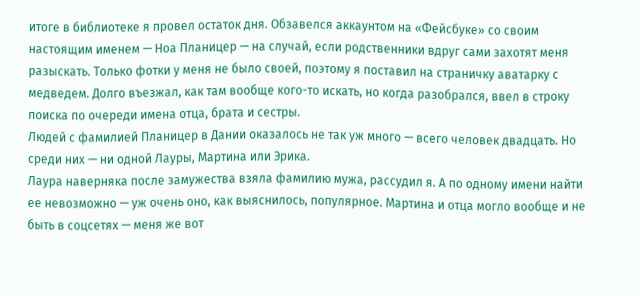итоге в библиотеке я провел остаток дня. Обзавелся аккаунтом на «Фейсбуке» со своим настоящим именем — Ноа Планицер — на случай, если родственники вдруг сами захотят меня разыскать. Только фотки у меня не было своей, поэтому я поставил на страничку аватарку с медведем. Долго въезжал, как там вообще кого-то искать, но когда разобрался, ввел в строку поиска по очереди имена отца, брата и сестры.
Людей с фамилией Планицер в Дании оказалось не так уж много — всего человек двадцать. Но среди них — ни одной Лауры, Мартина или Эрика.
Лаура наверняка после замужества взяла фамилию мужа, рассудил я. А по одному имени найти ее невозможно — уж очень оно, как выяснилось, популярное. Мартина и отца могло вообще и не быть в соцсетях — меня же вот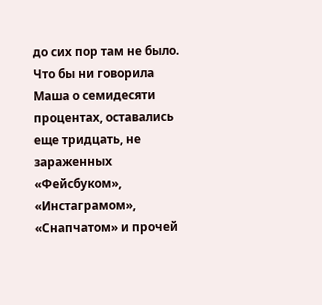до сих пор там не было. Что бы ни говорила Маша о семидесяти процентах, оставались еще тридцать, не зараженных «Фейсбуком», «Инстаграмом», «Снапчатом» и прочей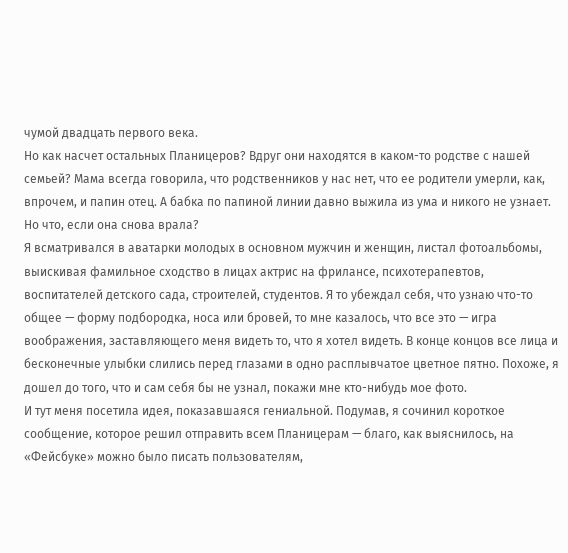чумой двадцать первого века.
Но как насчет остальных Планицеров? Вдруг они находятся в каком-то родстве с нашей семьей? Мама всегда говорила, что родственников у нас нет, что ее родители умерли, как, впрочем, и папин отец. А бабка по папиной линии давно выжила из ума и никого не узнает. Но что, если она снова врала?
Я всматривался в аватарки молодых в основном мужчин и женщин, листал фотоальбомы, выискивая фамильное сходство в лицах актрис на фрилансе, психотерапевтов, воспитателей детского сада, строителей, студентов. Я то убеждал себя, что узнаю что-то общее — форму подбородка, носа или бровей, то мне казалось, что все это — игра воображения, заставляющего меня видеть то, что я хотел видеть. В конце концов все лица и бесконечные улыбки слились перед глазами в одно расплывчатое цветное пятно. Похоже, я дошел до того, что и сам себя бы не узнал, покажи мне кто-нибудь мое фото.
И тут меня посетила идея, показавшаяся гениальной. Подумав, я сочинил короткое сообщение, которое решил отправить всем Планицерам — благо, как выяснилось, на «Фейсбуке» можно было писать пользователям,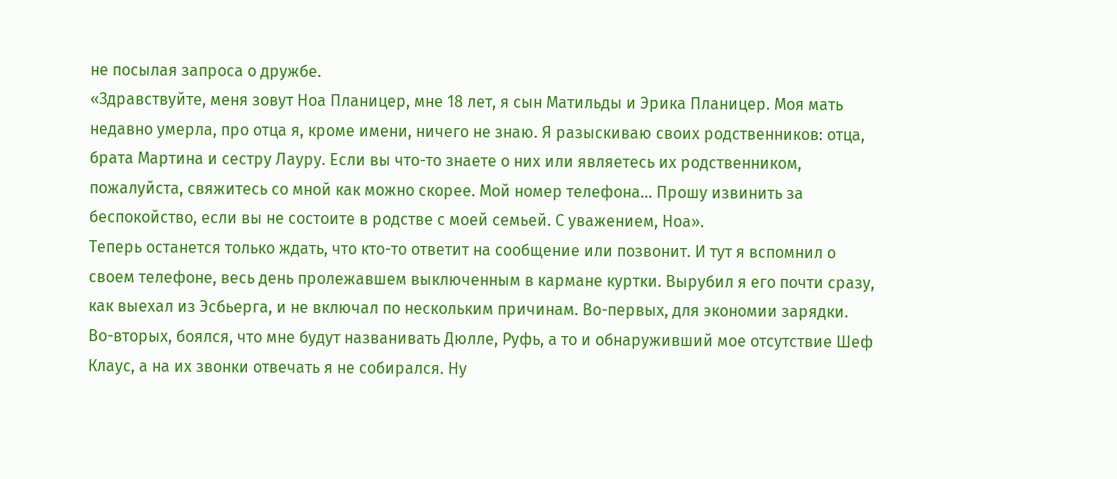не посылая запроса о дружбе.
«Здравствуйте, меня зовут Ноа Планицер, мне 18 лет, я сын Матильды и Эрика Планицер. Моя мать недавно умерла, про отца я, кроме имени, ничего не знаю. Я разыскиваю своих родственников: отца, брата Мартина и сестру Лауру. Если вы что-то знаете о них или являетесь их родственником, пожалуйста, свяжитесь со мной как можно скорее. Мой номер телефона… Прошу извинить за беспокойство, если вы не состоите в родстве с моей семьей. С уважением, Ноа».
Теперь останется только ждать, что кто-то ответит на сообщение или позвонит. И тут я вспомнил о своем телефоне, весь день пролежавшем выключенным в кармане куртки. Вырубил я его почти сразу, как выехал из Эсбьерга, и не включал по нескольким причинам. Во-первых, для экономии зарядки. Во-вторых, боялся, что мне будут названивать Дюлле, Руфь, а то и обнаруживший мое отсутствие Шеф Клаус, а на их звонки отвечать я не собирался. Ну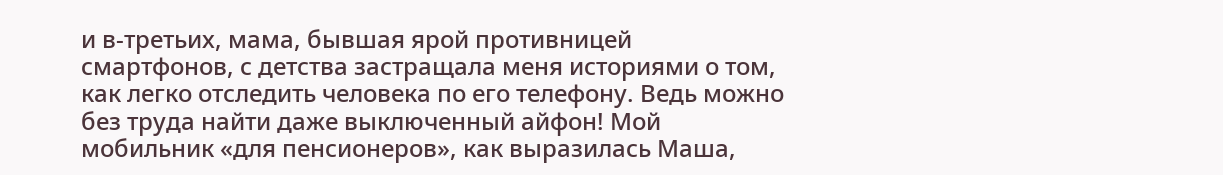и в‐третьих, мама, бывшая ярой противницей смартфонов, с детства застращала меня историями о том, как легко отследить человека по его телефону. Ведь можно без труда найти даже выключенный айфон! Мой мобильник «для пенсионеров», как выразилась Маша,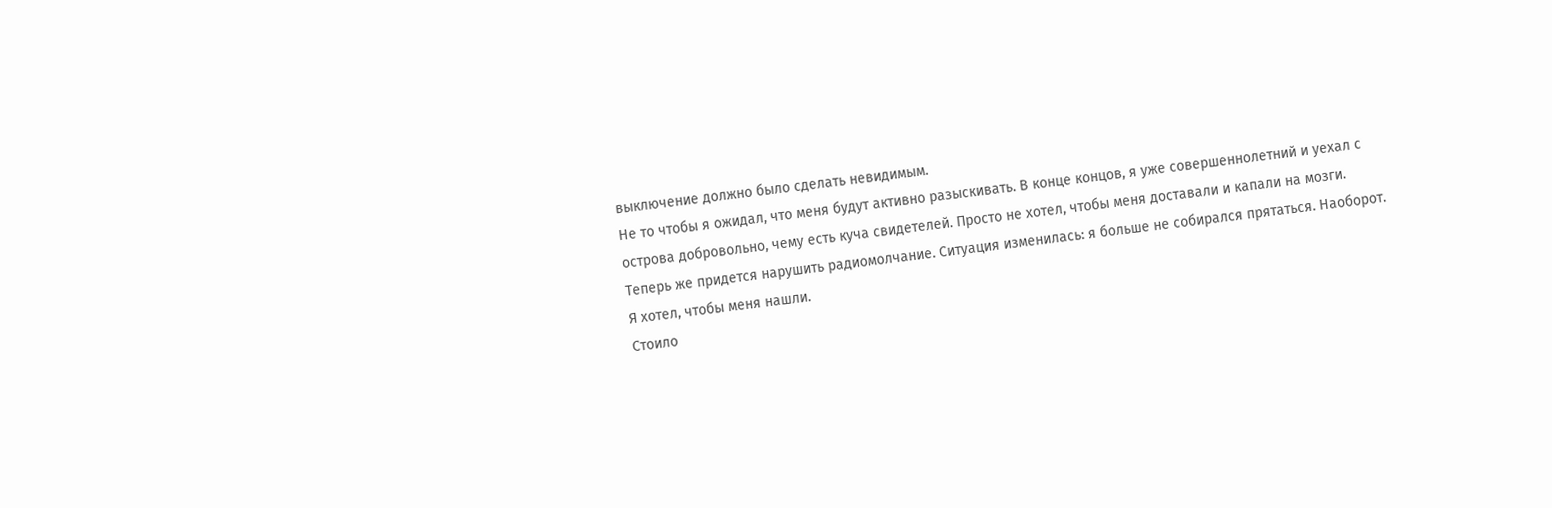выключение должно было сделать невидимым.
Не то чтобы я ожидал, что меня будут активно разыскивать. В конце концов, я уже совершеннолетний и уехал с острова добровольно, чему есть куча свидетелей. Просто не хотел, чтобы меня доставали и капали на мозги.
Теперь же придется нарушить радиомолчание. Ситуация изменилась: я больше не собирался прятаться. Наоборот. Я хотел, чтобы меня нашли.
Стоило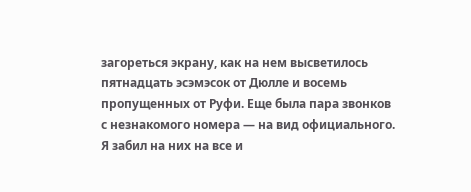загореться экрану, как на нем высветилось пятнадцать эсэмэсок от Дюлле и восемь пропущенных от Руфи. Еще была пара звонков с незнакомого номера — на вид официального. Я забил на них на все и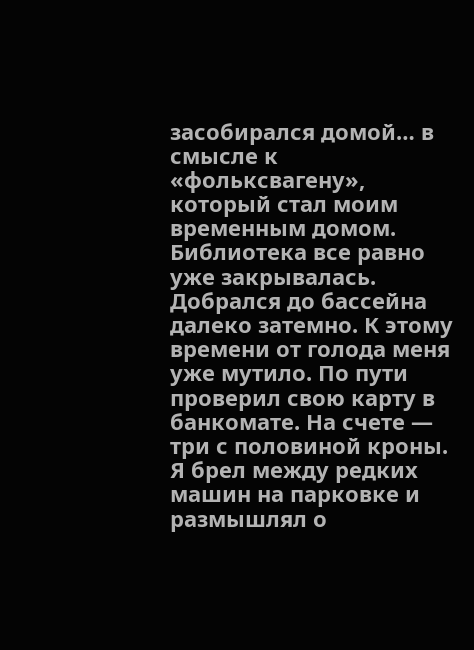засобирался домой… в смысле к «фольксвагену», который стал моим временным домом. Библиотека все равно уже закрывалась.
Добрался до бассейна далеко затемно. К этому времени от голода меня уже мутило. По пути проверил свою карту в банкомате. На счете — три с половиной кроны. Я брел между редких машин на парковке и размышлял о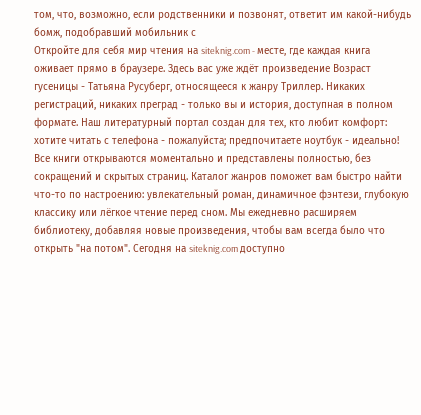том, что, возможно, если родственники и позвонят, ответит им какой-нибудь бомж, подобравший мобильник с
Откройте для себя мир чтения на siteknig.com - месте, где каждая книга оживает прямо в браузере. Здесь вас уже ждёт произведение Возраст гусеницы - Татьяна Русуберг, относящееся к жанру Триллер. Никаких регистраций, никаких преград - только вы и история, доступная в полном формате. Наш литературный портал создан для тех, кто любит комфорт: хотите читать с телефона - пожалуйста; предпочитаете ноутбук - идеально! Все книги открываются моментально и представлены полностью, без сокращений и скрытых страниц. Каталог жанров поможет вам быстро найти что-то по настроению: увлекательный роман, динамичное фэнтези, глубокую классику или лёгкое чтение перед сном. Мы ежедневно расширяем библиотеку, добавляя новые произведения, чтобы вам всегда было что открыть "на потом". Сегодня на siteknig.com доступно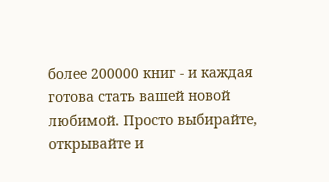более 200000 книг - и каждая готова стать вашей новой любимой. Просто выбирайте, открывайте и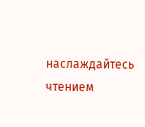наслаждайтесь чтением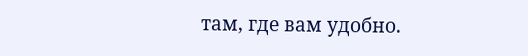там, где вам удобно.